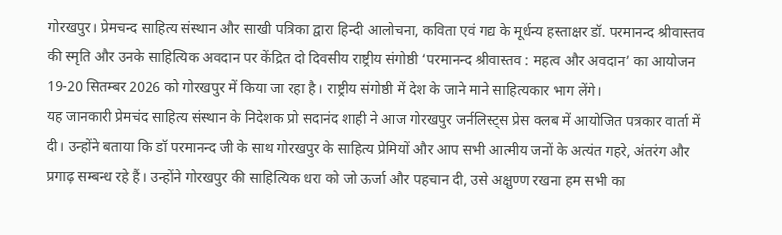गोरखपुर। प्रेमचन्द साहित्य संस्थान और साखी पत्रिका द्वारा हिन्दी आलोचना, कविता एवं गद्य के मूर्धन्य हस्ताक्षर डॉ. परमानन्द श्रीवास्तव की स्मृति और उनके साहित्यिक अवदान पर केंद्रित दो दिवसीय राष्ट्रीय संगोष्ठी ‘परमानन्द श्रीवास्तव : महत्व और अवदान’ का आयोजन 19-20 सितम्बर 2026 को गोरखपुर में किया जा रहा है। राष्ट्रीय संगोष्ठी में देश के जाने माने साहित्यकार भाग लेंगे।
यह जानकारी प्रेमचंद साहित्य संस्थान के निदेशक प्रो सदानंद शाही ने आज गोरखपुर जर्नलिस्ट्स प्रेस क्लब में आयोजित पत्रकार वार्ता में दी। उन्होंने बताया कि डॉ परमानन्द जी के साथ गोरखपुर के साहित्य प्रेमियों और आप सभी आत्मीय जनों के अत्यंत गहरे, अंतरंग और प्रगाढ़ सम्बन्ध रहे हैं। उन्होंने गोरखपुर की साहित्यिक धरा को जो ऊर्जा और पहचान दी, उसे अक्षुण्ण रखना हम सभी का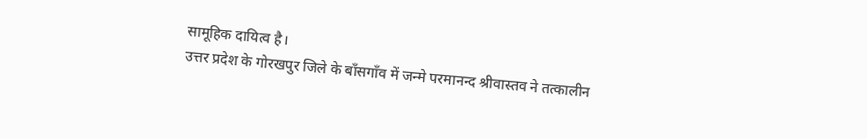सामूहिक दायित्व है।
उत्तर प्रदेश के गोरखपुर जिले के बाँसगाँव में जन्मे परमानन्द श्रीवास्तव ने तत्कालीन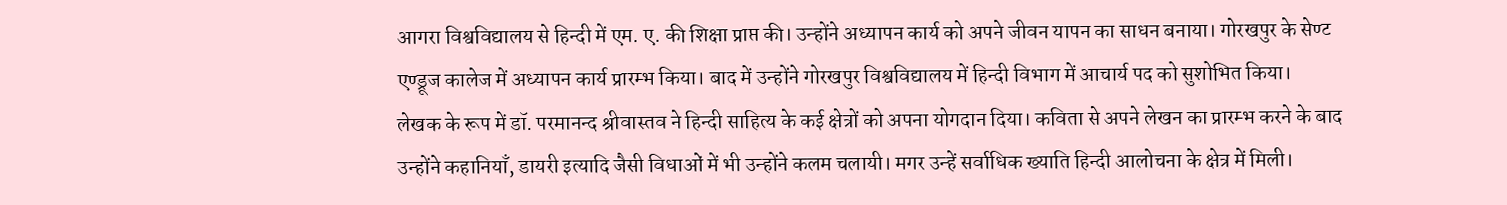आगरा विश्वविद्यालय से हिन्दी में एम. ए. की शिक्षा प्राप्त की। उन्होंने अध्यापन कार्य को अपने जीवन यापन का साधन बनाया। गोरखपुर के सेण्ट एण्ड्रूज कालेज में अध्यापन कार्य प्रारम्भ किया। बाद में उन्होंने गोरखपुर विश्वविद्यालय में हिन्दी विभाग में आचार्य पद को सुशोभित किया।
लेखक के रूप में डॉ. परमानन्द श्रीवास्तव ने हिन्दी साहित्य के कई क्षेत्रों को अपना योगदान दिया। कविता से अपने लेखन का प्रारम्भ करने के बाद उन्होंने कहानियाँ, डायरी इत्यादि जैसी विधाओं में भी उन्होंने कलम चलायी। मगर उन्हें सर्वाधिक ख्याति हिन्दी आलोचना के क्षेत्र में मिली।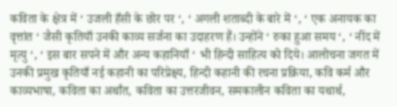कविता के क्षेत्र में ‘ उजली हँसी के छोर पर ‘, ‘ अगली शताब्दी के बारे में ‘, ‘ एक अनायक का वृत्तांत ‘ जैसी कृतियाँ उनकी काव्य सर्जना का उदाहरण हैं। उन्होंने ‘ रुका हुआ समय ‘, ‘ नींद में मृत्यु ‘, ‘ इस बार सपने में और अन्य कहानियाँ ‘ भी हिन्दी साहित्य को दिये। आलोचना जगत में उनकी प्रमुख कृतियाँ नई कहानी का परिप्रेक्ष्य, हिन्दी कहानी की रचना प्रक्रिया, कवि कर्म और काव्यभाषा, कविता का अर्थांत, कविता का उत्तरजीवन, समकालीन कविता का यथार्थ,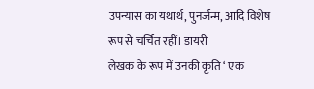उपन्यास का यथार्थ, पुनर्जन्म, आदि विशेष रूप से चर्चित रहीं। डायरी
लेखक के रूप में उनकी कृति ‘ एक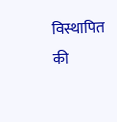विस्थापित की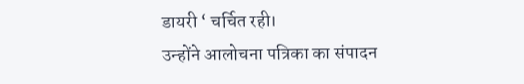डायरी ‘ चर्चित रही।
उन्होंने आलोचना पत्रिका का संपादन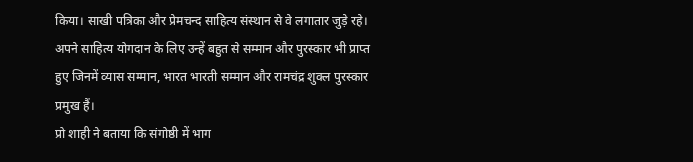किया। साखी पत्रिका और प्रेमचन्द साहित्य संस्थान से वे लगातार जुड़े रहे। अपने साहित्य योगदान के लिए उन्हें बहुत से सम्मान और पुरस्कार भी प्राप्त हुए जिनमें व्यास सम्मान, भारत भारती सम्मान और रामचंद्र शुक्ल पुरस्कार प्रमुख हैं।
प्रो शाही ने बताया कि संगोष्ठी में भाग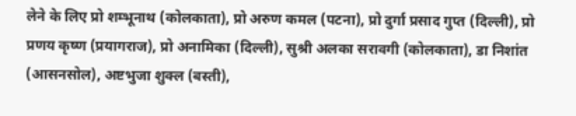लेने के लिए प्रो शम्भूनाथ (कोलकाता), प्रो अरुण कमल (पटना), प्रो दुर्गा प्रसाद गुप्त (दिल्ली), प्रो प्रणय कृष्ण (प्रयागराज), प्रो अनामिका (दिल्ली), सुश्री अलका सरावगी (कोलकाता), डा निशांत (आसनसोल), अष्टभुजा शुक्ल (बस्ती),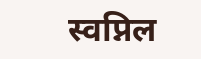स्वप्निल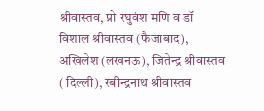श्रीवास्तव, प्रो रघुवंश मणि व डॉ विशाल श्रीवास्तव (फैजाबाद), अखिलेश (लखनऊ), जितेन्द्र श्रीवास्तव ( दिल्ली), रबीन्द्रनाथ श्रीवास्तव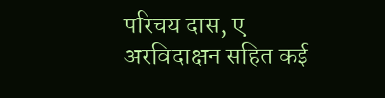परिचय दास, ए अरविदाक्षन सहित कई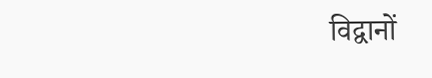विद्वानों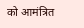को आमंत्रित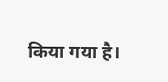किया गया है।